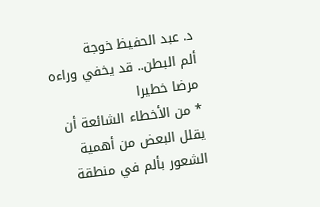د. عبد الحفيظ خوجة
ألم البطن.. قد يخفي وراءه مرضا خطيرا
* من الأخطاء الشائعة أن يقلل البعض من أهمية الشعور بألم في منطقة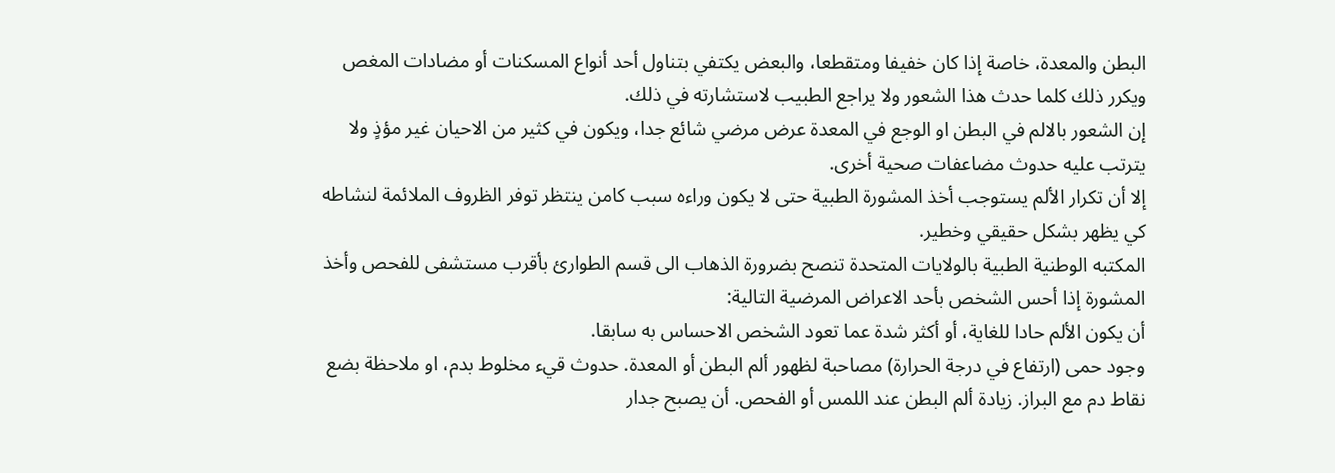البطن والمعدة، خاصة إذا كان خفيفا ومتقطعا، والبعض يكتفي بتناول أحد أنواع المسكنات أو مضادات المغص ويكرر ذلك كلما حدث هذا الشعور ولا يراجع الطبيب لاستشارته في ذلك.
إن الشعور بالالم في البطن او الوجع في المعدة عرض مرضي شائع جدا، ويكون في كثير من الاحيان غير مؤذٍ ولا يترتب عليه حدوث مضاعفات صحية أخرى.
إلا أن تكرار الألم يستوجب أخذ المشورة الطبية حتى لا يكون وراءه سبب كامن ينتظر توفر الظروف الملائمة لنشاطه كي يظهر بشكل حقيقي وخطير.
المكتبه الوطنية الطبية بالولايات المتحدة تنصح بضرورة الذهاب الى قسم الطوارئ بأقرب مستشفى للفحص وأخذ المشورة إذا أحس الشخص بأحد الاعراض المرضية التالية:
أن يكون الألم حادا للغاية، أو أكثر شدة عما تعود الشخص الاحساس به سابقا.
وجود حمى (ارتفاع في درجة الحرارة) مصاحبة لظهور ألم البطن أو المعدة. حدوث قيء مخلوط بدم، او ملاحظة بضع نقاط دم مع البراز. زيادة ألم البطن عند اللمس أو الفحص. أن يصبح جدار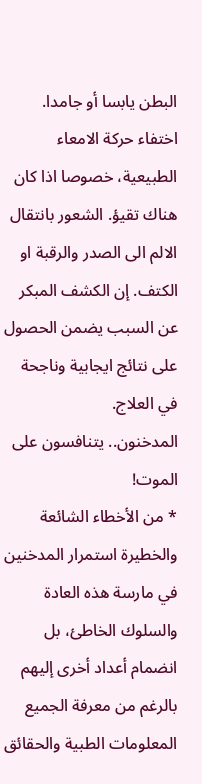البطن يابسا أو جامدا. اختفاء حركة الامعاء الطبيعية، خصوصا اذا كان هناك تقيؤ. الشعور بانتقال الالم الى الصدر والرقبة او الكتف. إن الكشف المبكر عن السبب يضمن الحصول على نتائج ايجابية وناجحة في العلاج.
المدخنون.. يتنافسون على الموت!
* من الأخطاء الشائعة والخطيرة استمرار المدخنين في مارسة هذه العادة والسلوك الخاطئ، بل انضمام أعداد أخرى إليهم بالرغم من معرفة الجميع المعلومات الطبية والحقائق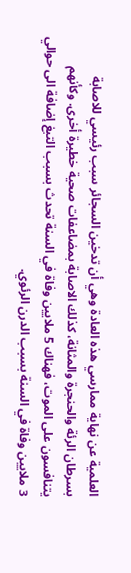العلمية عن نهاية ممارسي هذه العادة وهي أن تدخين السجائر سبب رئيسي للاصابة بسرطان الرئة والحنجرة والمثانة، كذلك الاصابة بمضاعفات صحية خطيرة أخرى. وكأنهم يتنافسون على الموت، فهناك 5 ملايين وفاة في السنة تحدث بسبب التبغ إضافة الى حوالي 3 ملايين وفاة في السنة بسبب الدرن الرئوي.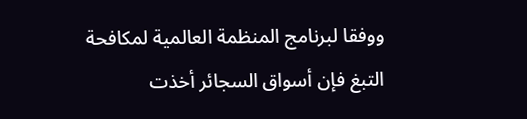ووفقا لبرنامج المنظمة العالمية لمكافحة التبغ فإن أسواق السجائر أخذت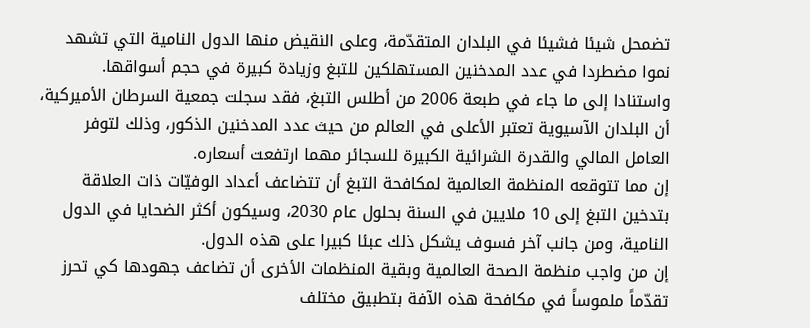تضمحل شيئا فشيئا في البلدان المتقدّمة، وعلى النقيض منها الدول النامية التي تشهد نموا مضطردا في عدد المدخنين المستهلكين للتبغ وزيادة كبيرة في حجم أسواقها.
واستنادا إلى ما جاء في طبعة 2006 من أطلس التبغ، فقد سجلت جمعية السرطان الأميركية، أن البلدان الآسيوية تعتبر الأعلى في العالم من حيث عدد المدخنين الذكور، وذلك لتوفر العامل المالي والقدرة الشرائية الكبيرة للسجائر مهما ارتفعت أسعاره.
إن مما تتوقعه المنظمة العالمية لمكافحة التبغ أن تتضاعف أعداد الوفيّات ذات العلاقة بتدخين التبغ إلى 10 ملايين في السنة بحلول عام 2030، وسيكون أكثر الضحايا في الدول النامية، ومن جانب آخر فسوف يشكل ذلك عبئا كبيرا على هذه الدول.
إن من واجب منظمة الصحة العالمية وبقية المنظمات الأخرى أن تضاعف جهودها كي تحرز تقدّماً ملموساً في مكافحة هذه الآفة بتطبيق مختلف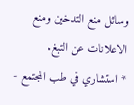وسائل منع التدخين ومنع الاعلانات عن التبغ.
* استشاري في طب المجتمع -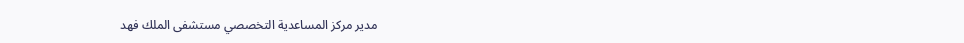مدير مركز المساعدية التخصصي مستشفى الملك فهد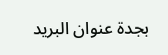بجدة عنوان البريد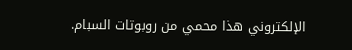الإلكتروني هذا محمي من روبوتات السبام.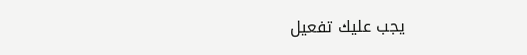يجب عليك تفعيل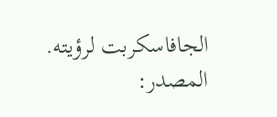الجافاسكربت لرؤيته.
المصدر: